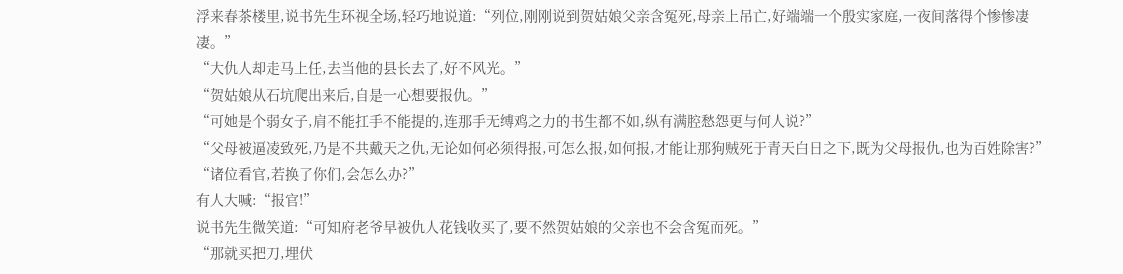浮来春茶楼里,说书先生环视全场,轻巧地说道:“列位,刚刚说到贺姑娘父亲含冤死,母亲上吊亡,好端端一个殷实家庭,一夜间落得个惨惨凄凄。”
“大仇人却走马上任,去当他的县长去了,好不风光。”
“贺姑娘从石坑爬出来后,自是一心想要报仇。”
“可她是个弱女子,肩不能扛手不能提的,连那手无缚鸡之力的书生都不如,纵有满腔愁怨更与何人说?”
“父母被逼凌致死,乃是不共戴天之仇,无论如何必须得报,可怎么报,如何报,才能让那狗贼死于青天白日之下,既为父母报仇,也为百姓除害?”
“诸位看官,若换了你们,会怎么办?”
有人大喊:“报官!”
说书先生微笑道:“可知府老爷早被仇人花钱收买了,要不然贺姑娘的父亲也不会含冤而死。”
“那就买把刀,埋伏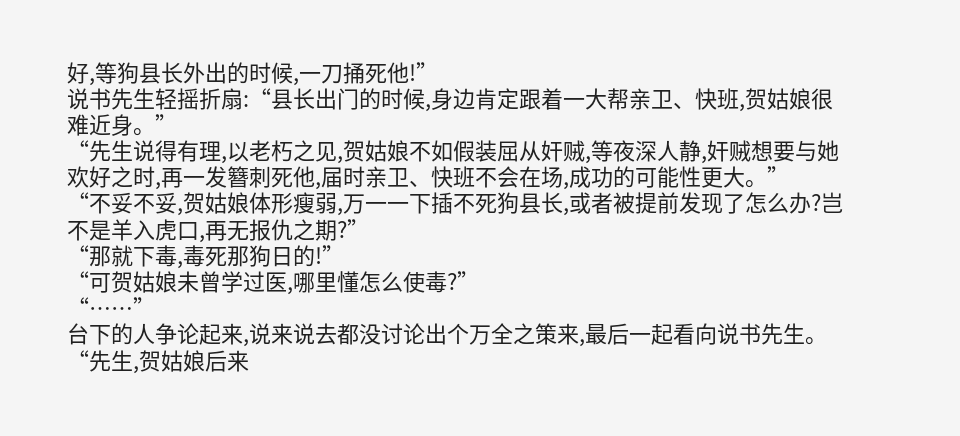好,等狗县长外出的时候,一刀捅死他!”
说书先生轻摇折扇:“县长出门的时候,身边肯定跟着一大帮亲卫、快班,贺姑娘很难近身。”
“先生说得有理,以老朽之见,贺姑娘不如假装屈从奸贼,等夜深人静,奸贼想要与她欢好之时,再一发簪刺死他,届时亲卫、快班不会在场,成功的可能性更大。”
“不妥不妥,贺姑娘体形瘦弱,万一一下插不死狗县长,或者被提前发现了怎么办?岂不是羊入虎口,再无报仇之期?”
“那就下毒,毒死那狗日的!”
“可贺姑娘未曾学过医,哪里懂怎么使毒?”
“……”
台下的人争论起来,说来说去都没讨论出个万全之策来,最后一起看向说书先生。
“先生,贺姑娘后来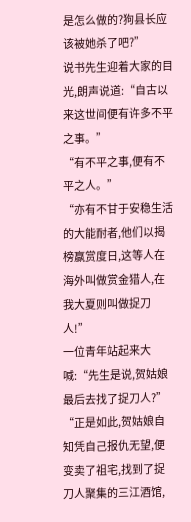是怎么做的?狗县长应该被她杀了吧?”
说书先生迎着大家的目光,朗声说道:“自古以来这世间便有许多不平之事。”
“有不平之事,便有不平之人。”
“亦有不甘于安稳生活的大能耐者,他们以揭榜赢赏度日,这等人在海外叫做赏金猎人,在我大夏则叫做捉刀人!”
一位青年站起来大喊:“先生是说,贺姑娘最后去找了捉刀人?”
“正是如此,贺姑娘自知凭自己报仇无望,便变卖了祖宅,找到了捉刀人聚集的三江酒馆,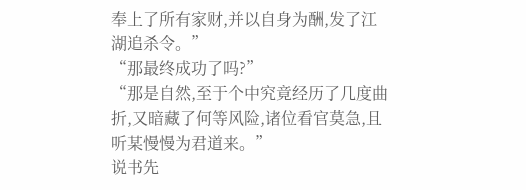奉上了所有家财,并以自身为酬,发了江湖追杀令。”
“那最终成功了吗?”
“那是自然,至于个中究竟经历了几度曲折,又暗藏了何等风险,诸位看官莫急,且听某慢慢为君道来。”
说书先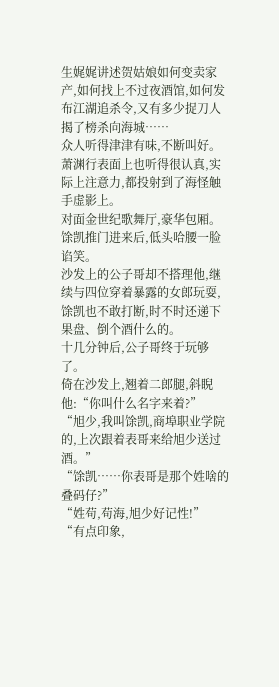生娓娓讲述贺姑娘如何变卖家产,如何找上不过夜酒馆,如何发布江湖追杀令,又有多少捉刀人揭了榜杀向海城……
众人听得津津有味,不断叫好。
萧渊行表面上也听得很认真,实际上注意力,都投射到了海怪触手虚影上。
对面金世纪歌舞厅,豪华包厢。
馀凯推门进来后,低头哈腰一脸谄笑。
沙发上的公子哥却不搭理他,继续与四位穿着暴露的女郎玩耍,馀凯也不敢打断,时不时还递下果盘、倒个酒什么的。
十几分钟后,公子哥终于玩够了。
倚在沙发上,翘着二郎腿,斜睨他:“你叫什么名字来着?”
“旭少,我叫馀凯,商埠职业学院的,上次跟着表哥来给旭少送过酒。”
“馀凯……你表哥是那个姓啥的叠码仔?”
“姓苟,苟海,旭少好记性!”
“有点印象,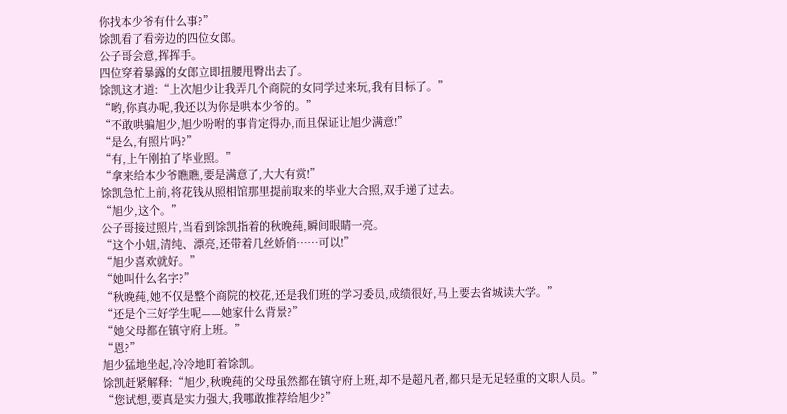你找本少爷有什么事?”
馀凯看了看旁边的四位女郎。
公子哥会意,挥挥手。
四位穿着暴露的女郎立即扭腰甩臀出去了。
馀凯这才道:“上次旭少让我弄几个商院的女同学过来玩,我有目标了。”
“哟,你真办呢,我还以为你是哄本少爷的。”
“不敢哄骗旭少,旭少吩咐的事肯定得办,而且保证让旭少满意!”
“是么,有照片吗?”
“有,上午刚拍了毕业照。”
“拿来给本少爷瞧瞧,要是满意了,大大有赏!”
馀凯急忙上前,将花钱从照相馆那里提前取来的毕业大合照,双手递了过去。
“旭少,这个。”
公子哥接过照片,当看到馀凯指着的秋晚莼,瞬间眼睛一亮。
“这个小妞,清纯、漂亮,还带着几丝娇俏……可以!”
“旭少喜欢就好。”
“她叫什么名字?”
“秋晚莼,她不仅是整个商院的校花,还是我们班的学习委员,成绩很好,马上要去省城读大学。”
“还是个三好学生呢——她家什么背景?”
“她父母都在镇守府上班。”
“恩?”
旭少猛地坐起,冷冷地盯着馀凯。
馀凯赶紧解释:“旭少,秋晚莼的父母虽然都在镇守府上班,却不是超凡者,都只是无足轻重的文职人员。”
“您试想,要真是实力强大,我哪敢推荐给旭少?”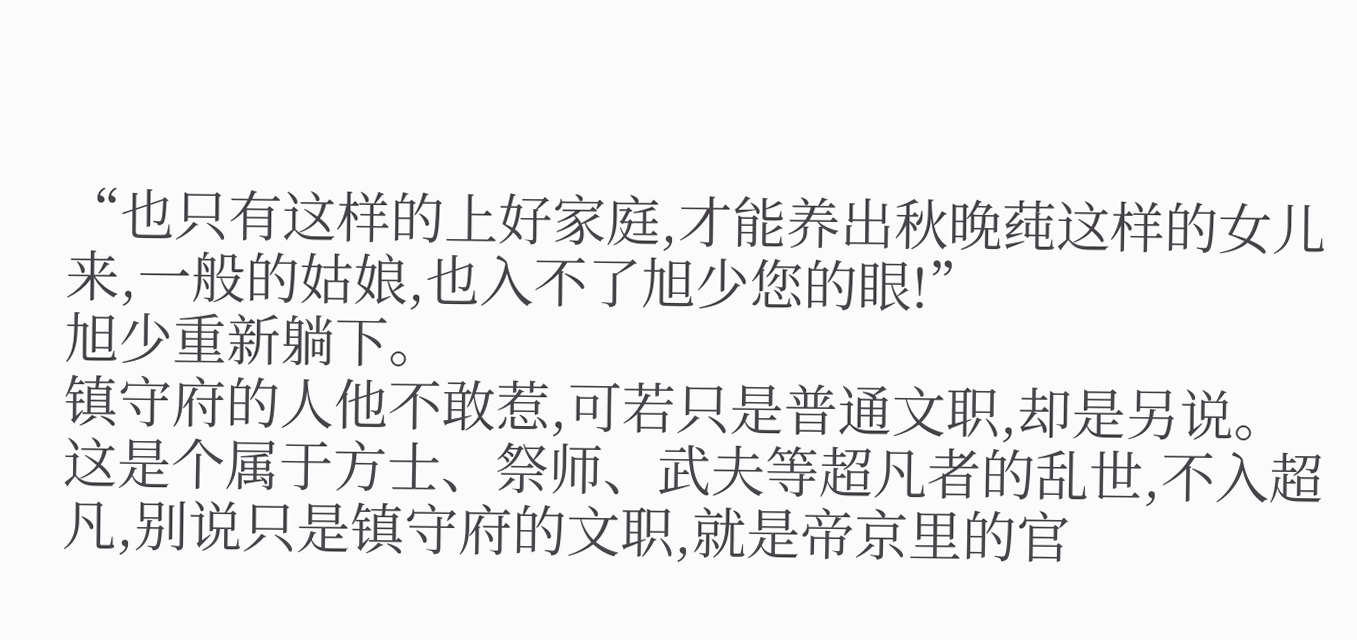“也只有这样的上好家庭,才能养出秋晚莼这样的女儿来,一般的姑娘,也入不了旭少您的眼!”
旭少重新躺下。
镇守府的人他不敢惹,可若只是普通文职,却是另说。
这是个属于方士、祭师、武夫等超凡者的乱世,不入超凡,别说只是镇守府的文职,就是帝京里的官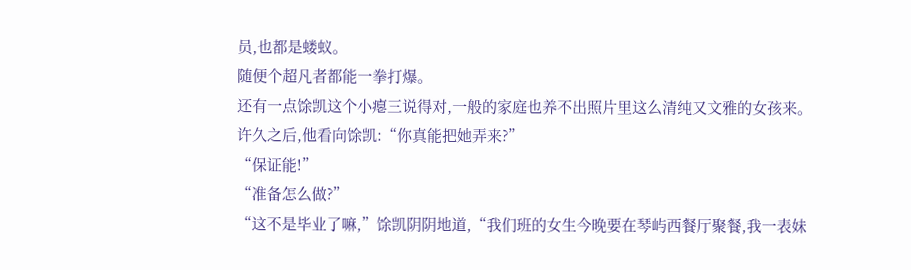员,也都是蝼蚁。
随便个超凡者都能一拳打爆。
还有一点馀凯这个小瘪三说得对,一般的家庭也养不出照片里这么清纯又文雅的女孩来。
许久之后,他看向馀凯:“你真能把她弄来?”
“保证能!”
“准备怎么做?”
“这不是毕业了嘛,”馀凯阴阴地道,“我们班的女生今晚要在琴屿西餐厅聚餐,我一表妹